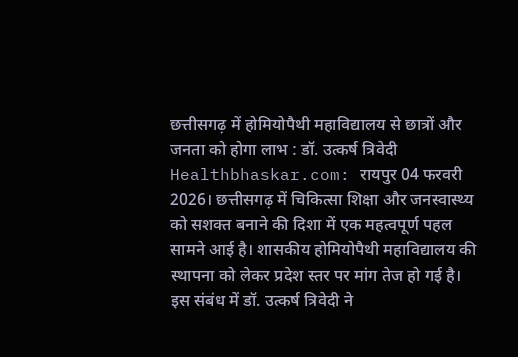छत्तीसगढ़ में होमियोपैथी महाविद्यालय से छात्रों और जनता को होगा लाभ : डॉ. उत्कर्ष त्रिवेदी
Healthbhaskar.com: रायपुर 04 फरवरी 2026। छत्तीसगढ़ में चिकित्सा शिक्षा और जनस्वास्थ्य को सशक्त बनाने की दिशा में एक महत्वपूर्ण पहल सामने आई है। शासकीय होमियोपैथी महाविद्यालय की स्थापना को लेकर प्रदेश स्तर पर मांग तेज हो गई है। इस संबंध में डॉ. उत्कर्ष त्रिवेदी ने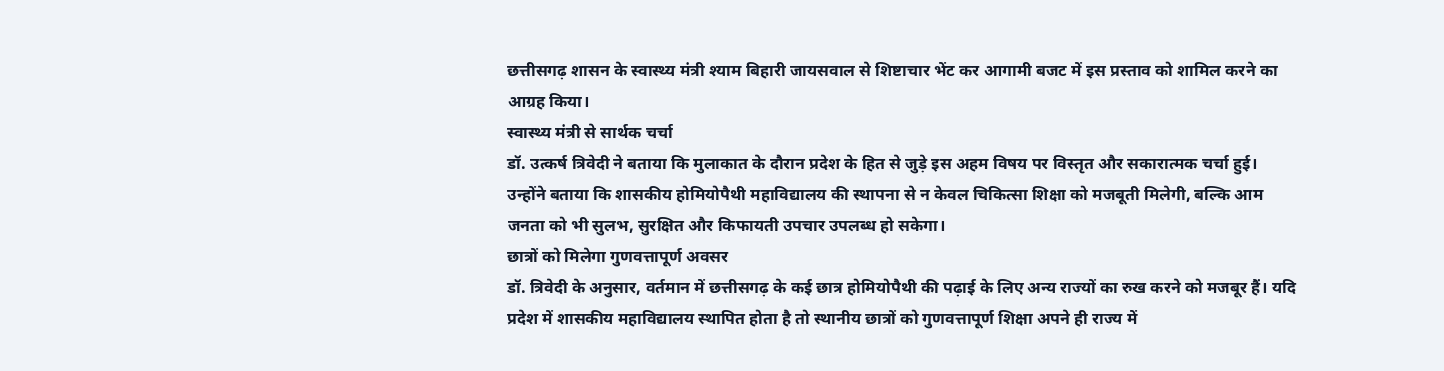छत्तीसगढ़ शासन के स्वास्थ्य मंत्री श्याम बिहारी जायसवाल से शिष्टाचार भेंट कर आगामी बजट में इस प्रस्ताव को शामिल करने का आग्रह किया।
स्वास्थ्य मंत्री से सार्थक चर्चा
डॉ. उत्कर्ष त्रिवेदी ने बताया कि मुलाकात के दौरान प्रदेश के हित से जुड़े इस अहम विषय पर विस्तृत और सकारात्मक चर्चा हुई। उन्होंने बताया कि शासकीय होमियोपैथी महाविद्यालय की स्थापना से न केवल चिकित्सा शिक्षा को मजबूती मिलेगी, बल्कि आम जनता को भी सुलभ, सुरक्षित और किफायती उपचार उपलब्ध हो सकेगा।
छात्रों को मिलेगा गुणवत्तापूर्ण अवसर
डॉ. त्रिवेदी के अनुसार, वर्तमान में छत्तीसगढ़ के कई छात्र होमियोपैथी की पढ़ाई के लिए अन्य राज्यों का रुख करने को मजबूर हैं। यदि प्रदेश में शासकीय महाविद्यालय स्थापित होता है तो स्थानीय छात्रों को गुणवत्तापूर्ण शिक्षा अपने ही राज्य में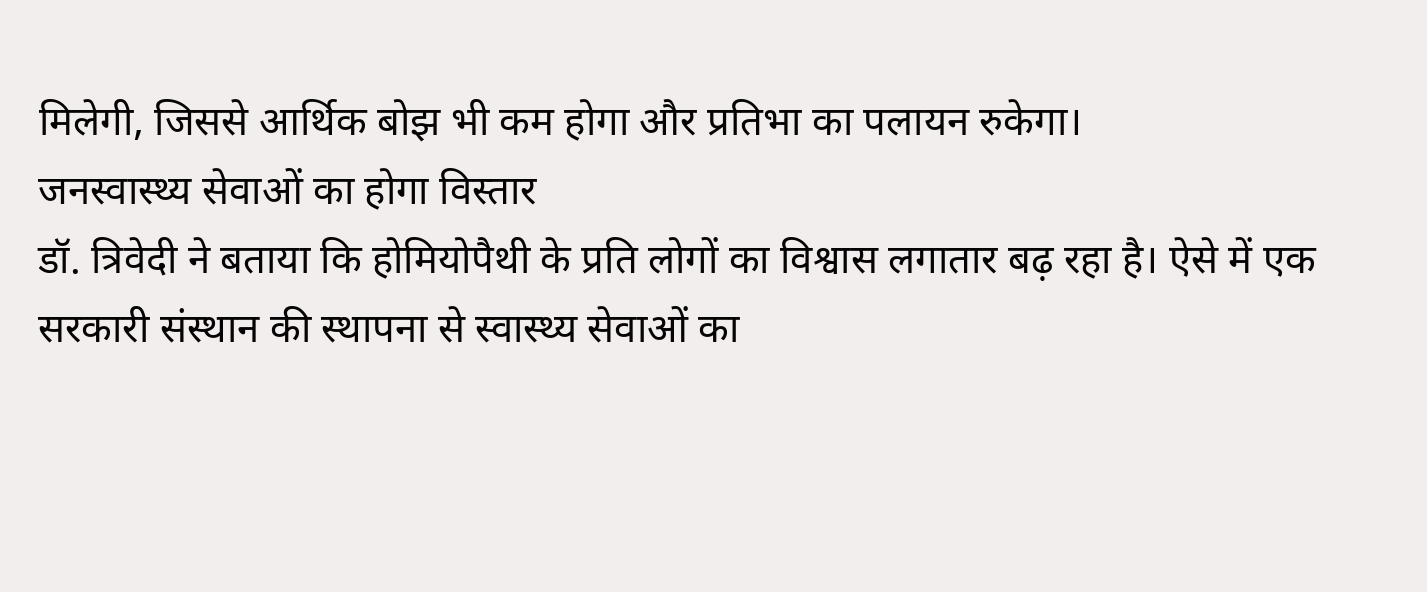मिलेगी, जिससे आर्थिक बोझ भी कम होगा और प्रतिभा का पलायन रुकेगा।
जनस्वास्थ्य सेवाओं का होगा विस्तार
डॉ. त्रिवेदी ने बताया कि होमियोपैथी के प्रति लोगों का विश्वास लगातार बढ़ रहा है। ऐसे में एक सरकारी संस्थान की स्थापना से स्वास्थ्य सेवाओं का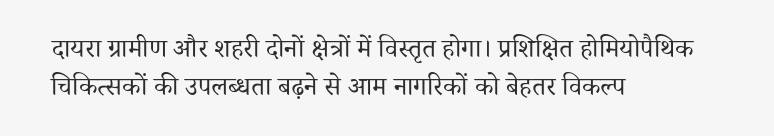दायरा ग्रामीण और शहरी दोनों क्षेत्रों में विस्तृत होगा। प्रशिक्षित होमियोपैथिक चिकित्सकों की उपलब्धता बढ़ने से आम नागरिकों को बेहतर विकल्प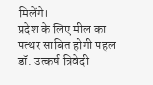मिलेंगे।
प्रदेश के लिए मील का पत्थर साबित होगी पहल
डॉ. उत्कर्ष त्रिवेदी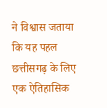ने विश्वास जताया कि यह पहल छत्तीसगढ़ के लिए एक ऐतिहासिक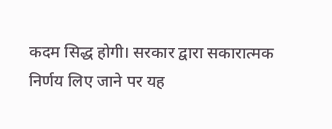कदम सिद्ध होगी। सरकार द्वारा सकारात्मक निर्णय लिए जाने पर यह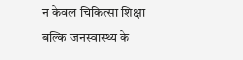न केवल चिकित्सा शिक्षा बल्कि जनस्वास्थ्य के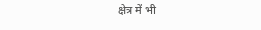क्षेत्र में भी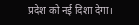प्रदेश को नई दिशा देगा।